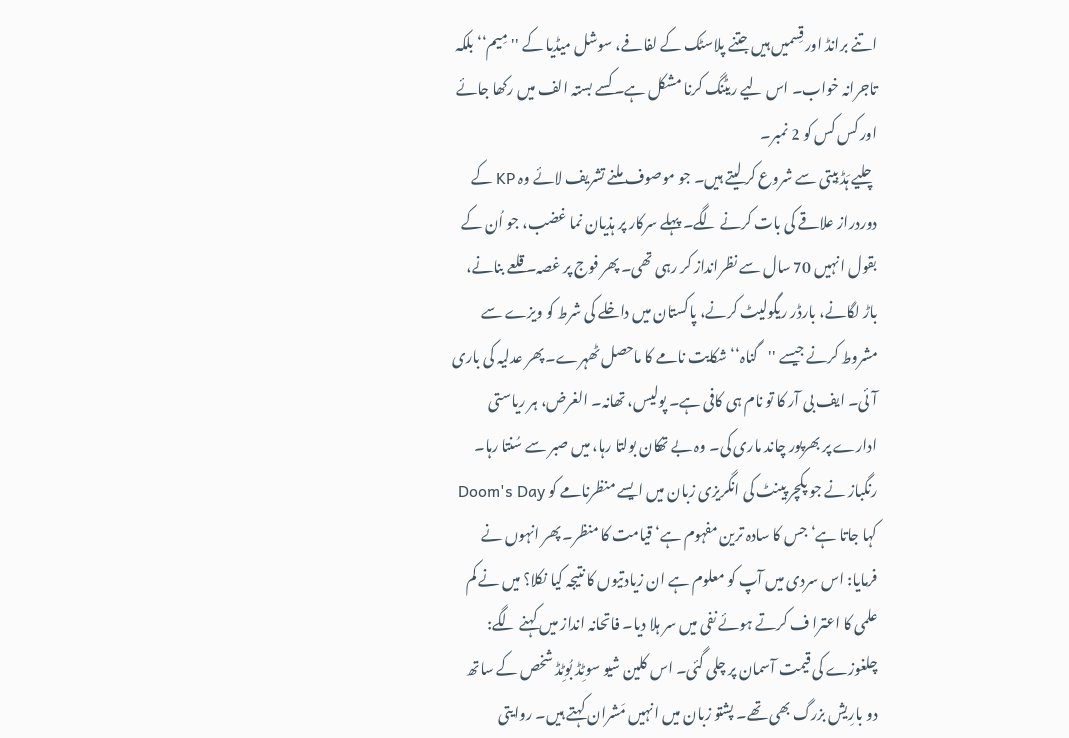اتنے برانڈ اور قِسمیں ہیں جتنے پلاسٹک کے لفافے، سوشل میڈیا کے ''مِیم‘‘ بلکہ تاجرانہ خواب۔ اس لیے ریٹنگ کرنا مشکل ہے۔ کسے بستہ الف میں رکھا جائے اور کس کس کو 2 نمبر۔
چلیے ہَڈ بِیتی سے شروع کر لیتے ہیں۔ جو موصوف ملنے تشریف لائے وہ KP کے دوردراز علاقے کی بات کرنے لگے۔ پہلے سرکار پر ہذیان نما غضب، جو اُن کے بقول انہیں 70 سال سے نظرانداز کر رہی تھی۔ پھر فوج پر غصہ۔ قلعے بنانے، باڑ لگانے، بارڈر ریگولیٹ کرنے، پاکستان میں داخلے کی شرط کو ویزے سے مشروط کرنے جیسے ''گناہ‘‘ شکایت نامے کا ماحصل ٹھہرے۔ پھر عدلیہ کی باری آئی۔ ایف بی آر کا تو نام ہی کافی ہے۔ پولیس، تھانہ۔ الغرض، ہر ریاستی ادارے پر بھرپور چاند ماری کی۔ وہ بے تھکان بولتا رہا، میں صبر سے سُنتا رہا۔ رنگباز نے جو پکچر پینٹ کی انگریزی زبان میں ایسے منظرنامے کو Doom's Day کہا جاتا ہے‘ جس کا سادہ ترین مفہوم ہے‘ قیامت کا منظر۔ پھر انہوں نے فرمایا: اس سردی میں آپ کو معلوم ہے ان زیادتیوں کا نتیجہ کیا نکلا؟ میں نے کم علمی کا اعترا ف کرتے ہوئے نفی میں سر ہلا دیا۔ فاتحانہ انداز میں کہنے لگے: چلغوزے کی قیمت آسمان پر چلی گئی۔ اس کلین شیو سوٹِڈ بُوٹِڈ شخص کے ساتھ دو بارِیش بزرگ بھی تھے۔ پشتو زبان میں انہیں مَشران کہتے ہیں۔ روایتی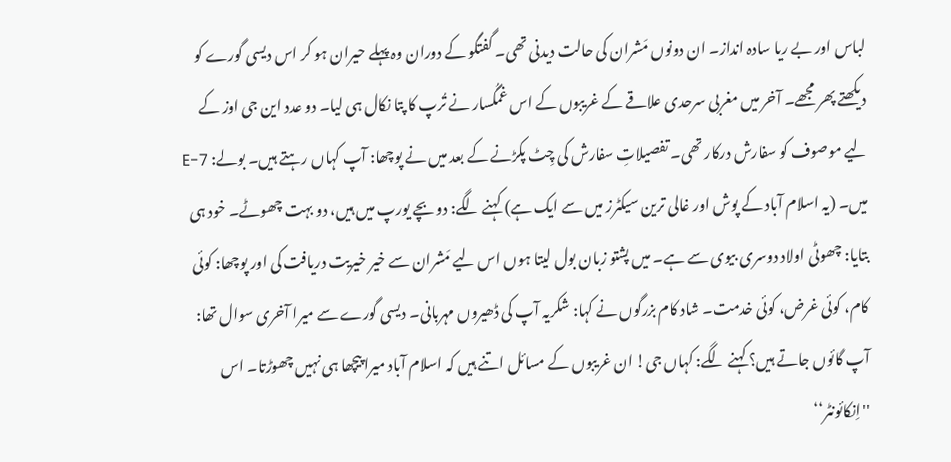لباس اور بے ریا سادہ انداز۔ ان دونوں مَشران کی حالت دیدنی تھی۔ گفتگو کے دوران وہ پہلے حیران ہو کر اس دیسی گورے کو دیکھتے پھر مجھے۔ آخر میں مغربی سرحدی علاقے کے غریبوں کے اس غمگُسار نے تُرپ کا پتا نکال ہی لیا۔ دو عدد این جی اوز کے لیے موصوف کو سفارش درکار تھی۔ تفصیلاتِ سفارش کی چِٹ پکڑنے کے بعد میں نے پوچھا: آپ کہاں رہتے ہیں۔ بولے: E-7 میں۔ (یہ اسلام آباد کے پوش اور غالی ترین سیکٹرز میں سے ایک ہے) کہنے لگے: دو بچے یورپ میں ہیں، دو بہت چھوٹے۔ خود ہی بتایا: چھوٹی اولاد دوسری بیوی سے ہے۔ میں پشتو زبان بول لیتا ہوں اس لیے مَشران سے خیر خیریت دریافت کی اور پوچھا: کوئی کام، کوئی غرض، کوئی خدمت۔ شاد کام بزرگوں نے کہا: شکریہ آپ کی ڈھیروں مہربانی۔ دیسی گورے سے میرا آخری سوال تھا: آپ گائوں جاتے ہیں؟ کہنے لگے: کہاں جی! ان غریبوں کے مسائل اتنے ہیں کہ اسلام آباد میرا پیچھا ہی نہیں چھوڑتا۔ اس ''اِنکائونٹر‘‘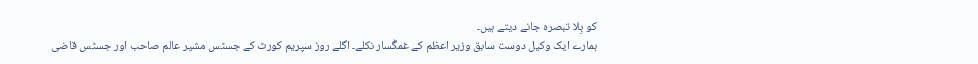کو بِلا تبصرہ جانے دیتے ہیں۔
ہمارے ایک وکیل دوست سابق وزیر اعظم کے غمگُسار نکلے۔ اگلے روز سپریم کورٹ کے جسٹس مشیر عالم صاحب اور جسٹس قاضی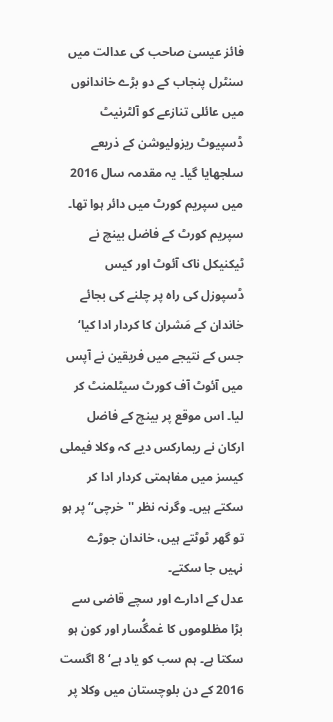فائز عیسیٰ صاحب کی عدالت میں سنٹرل پنجاب کے دو بڑے خاندانوں میں عائلی تنازعے کو آلٹرنیٹ ڈسپیوٹ ریزولیوشن کے ذریعے سلجھایا گیا۔ یہ مقدمہ سال 2016 میں سپریم کورٹ میں دائر ہوا تھا۔ سپریم کورٹ کے فاضل بینچ نے ٹیکنیکل ناک آئوٹ اور کیس ڈسپوزل کی راہ پر چلنے کی بجائے خاندان کے مَشران کا کردار ادا کیا‘ جس کے نتیجے میں فریقین نے آپس میں آئوٹ آف کورٹ سیٹلمنٹ کر لیا۔ اس موقع پر بینچ کے فاضل ارکان نے ریمارکس دیے کہ وکلا فیملی کیسز میں مفاہمتی کردار ادا کر سکتے ہیں۔ وگرنہ نظر ''خرچی‘‘ پر ہو تو گھر ٹوٹتے ہیں، خاندان جوڑے نہیں جا سکتے۔
عدل کے ادارے اور سچے قاضی سے بڑا مظلوموں کا غمگُسار اور کون ہو سکتا ہے۔ ہم سب کو یاد ہے‘ 8 اگست 2016 کے دن بلوچستان میں وکلا پر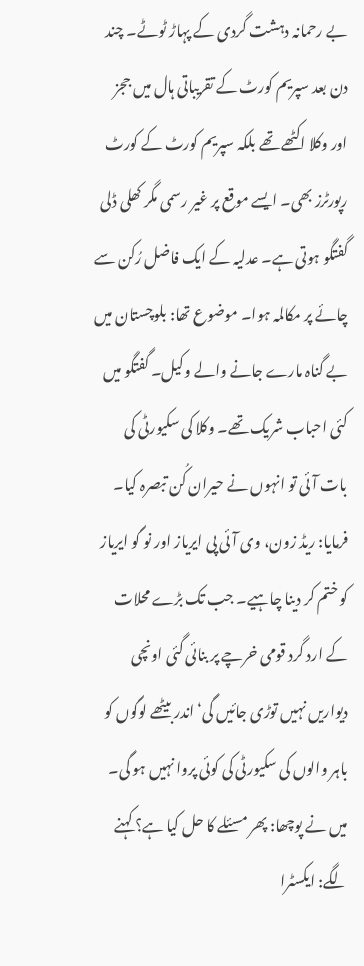بے رحمانہ دہشت گردی کے پہاڑ ٹوٹے۔ چند دن بعد سپریم کورٹ کے تقریباتی ہال میں ججز اور وکلا اکٹھے تھے بلکہ سپریم کورٹ کے کورٹ رپورٹرز بھی۔ ایسے موقع پر غیر رسمی مگر کھلی ڈلی گفتگو ہوتی ہے۔ عدلیہ کے ایک فاضل رُکن سے چائے پر مکالمہ ہوا۔ موضوع تھا: بلوچستان میں بے گناہ مارے جانے والے وکیل۔ گفتگو میں کئی احباب شریک تھے۔ وکلا کی سکیورٹی کی بات آئی تو انہوں نے حیران کُن تبصرہ کیا۔ فرمایا: ریڈ زون، وی آئی پی ایریاز اور نو گو ایریاز کو ختم کر دینا چاہیے۔ جب تک بڑے محلات کے ارد گرد قومی خرچے پر بنائی گئی اونچی دیواریں نہیں توڑی جائیں گی‘ اندر بیٹھے لوگوں کو باہر والوں کی سکیورٹی کی کوئی پروا نہیں ہو گی۔ میں نے پوچھا: پھر مسئلے کا حل کیا ہے؟ کہنے لگے: ایکسٹرا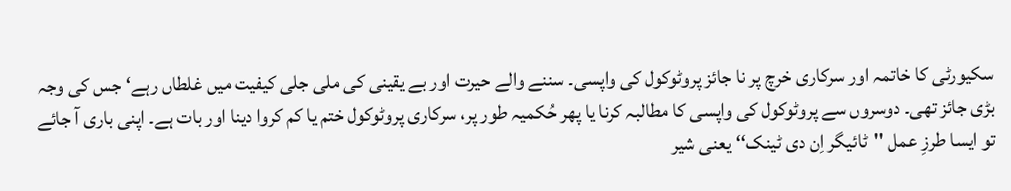سکیورٹی کا خاتمہ اور سرکاری خرچ پر نا جائز پروٹوکول کی واپسی۔ سننے والے حیرت اور بے یقینی کی ملی جلی کیفیت میں غلطاں رہے‘ جس کی وجہ بڑی جائز تھی۔ دوسروں سے پروٹوکول کی واپسی کا مطالبہ کرنا یا پھر حُکمیہ طور پر، سرکاری پروٹوکول ختم یا کم کروا دینا اور بات ہے۔ اپنی باری آ جائے تو ایسا طرزِ عمل ''ٹائیگر اِن دی ٹینک‘‘ یعنی شیر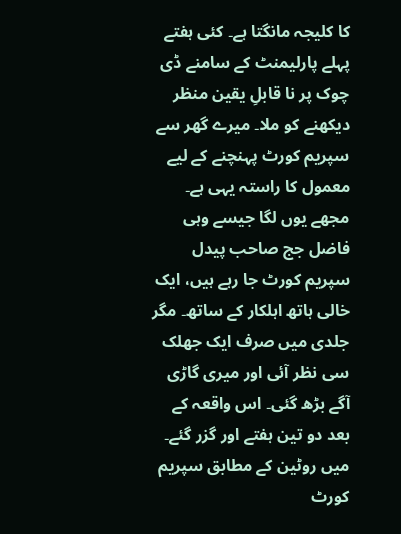کا کلیجہ مانگتا ہے۔ کئی ہفتے پہلے پارلیمنٹ کے سامنے ڈی چوک پر نا قابلِ یقین منظر دیکھنے کو ملا۔ میرے گھر سے سپریم کورٹ پہنچنے کے لیے معمول کا راستہ یہی ہے۔ مجھے یوں لگا جیسے وہی فاضل جج صاحب پیدل سپریم کورٹ جا رہے ہیں، ایک خالی ہاتھ اہلکار کے ساتھ۔ مگر جلدی میں صرف ایک جھلک سی نظر آئی اور میری گاڑی آگے بڑھ گئی۔ اس واقعہ کے بعد دو تین ہفتے اور گزر گئے۔ میں روٹین کے مطابق سپریم کورٹ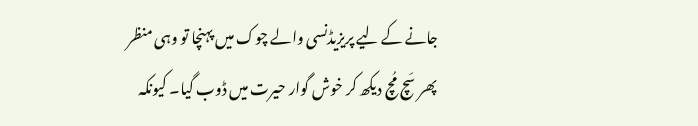جانے کے لیے پریزیڈنسی والے چوک میں پہنچا تو وہی منظر پھر سَچ مُچ دیکھ کر خوش گوار حیرت میں ڈوب گیا۔ کیونکہ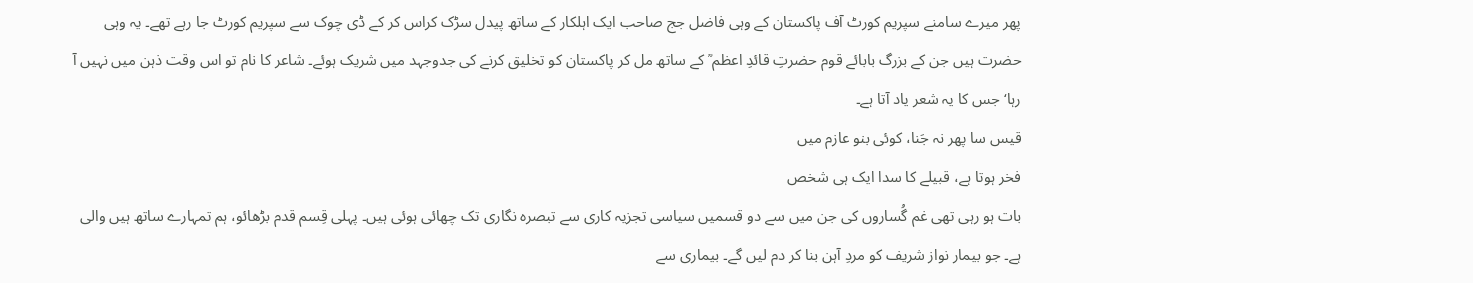پھر میرے سامنے سپریم کورٹ آف پاکستان کے وہی فاضل جج صاحب ایک اہلکار کے ساتھ پیدل سڑک کراس کر کے ڈی چوک سے سپریم کورٹ جا رہے تھے۔ یہ وہی حضرت ہیں جن کے بزرگ بابائے قوم حضرتِ قائدِ اعظم ؒ کے ساتھ مل کر پاکستان کو تخلیق کرنے کی جدوجہد میں شریک ہوئے۔ شاعر کا نام تو اس وقت ذہن میں نہیں آ رہا‘ جس کا یہ شعر یاد آتا ہے۔
قیس سا پھر نہ جَنا، کوئی بنو عازم میں
فخر ہوتا ہے، قبیلے کا سدا ایک ہی شخص
بات ہو رہی تھی غم گُساروں کی جن میں سے دو قسمیں سیاسی تجزیہ کاری سے تبصرہ نگاری تک چھائی ہوئی ہیں۔ پہلی قِسم قدم بڑھائو، ہم تمہارے ساتھ ہیں والی ہے۔ جو بیمار نواز شریف کو مردِ آہن بنا کر دم لیں گے۔ بیماری سے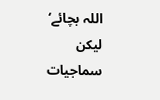اللہ بچائے‘ لیکن سماجیات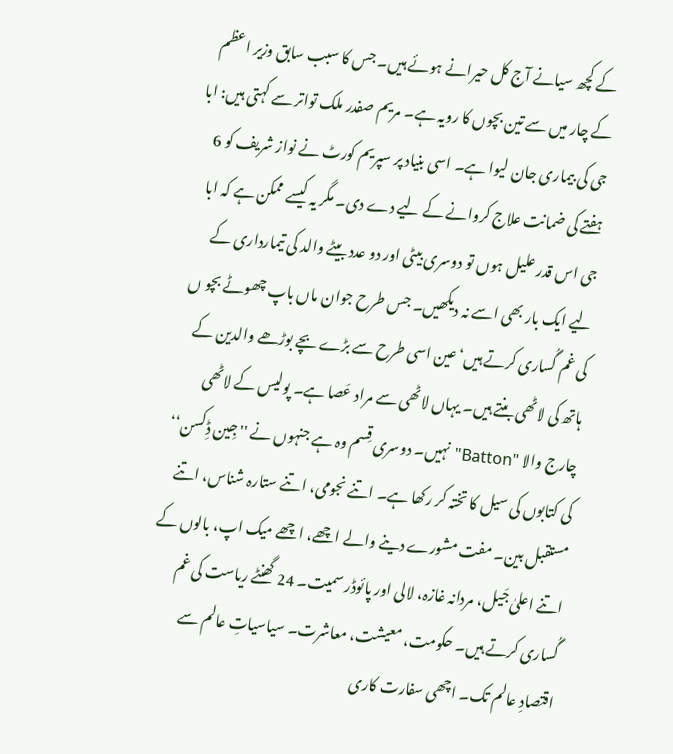کے کچھ سیانے آج کل حیرانے ہوئے ہیں۔ جس کا سبب سابق وزیر اعظم کے چار میں سے تین بچوں کا رویہ ہے۔ مریم صفدر ملک تواتر سے کہتی ہیں: ابا جی کی بیماری جان لیوا ہے۔ اسی بنیاد پر سپریم کورٹ نے نواز شریف کو 6 ہفتے کی ضمانت علاج کروانے کے لیے دے دی۔ مگر یہ کیسے ممکن ہے کہ ابا جی اس قدر علیل ہوں تو دوسری بیٹی اور دو عدد بیٹے والد کی تیمارداری کے لیے ایک بار بھی اسے نہ دیکھیں۔ جس طرح جوان ماں باپ چھوٹے بچو ں کی غم گُساری کرتے ہیں‘ عین اسی طرح سے بڑے بچے بوڑھے والدین کے ہاتھ کی لاٹھی بنتے ہیں۔ یہاں لاٹھی سے مراد عَصا ہے۔ پولیس کے لاٹھی چارج والا "Batton" نہیں۔ دوسری قِسم وہ ہے جنہوں نے ''جِین ڈِکسن‘‘ کی کتابوں کی سیل کا تختہ کر رکھا ہے۔ اتنے نجومی، اتنے ستارہ شناس، اتنے مستقبل بین۔ مفت مشورے دینے والے اچھے، اچھے میک اپ، بالوں کے اتنے اعلیٰ جَیل، مردانہ غازہ، لالی اور پائوڈر سمیت۔ 24 گھنٹے ریاست کی غم گُساری کرتے ہیں۔ حکومت، معیشت، معاشرت۔ سیاسیاتِ عالم سے اقتصادِ عالم تک۔ اچھی سفارت کاری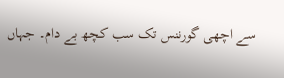سے اچھی گورننس تک سب کچھ بے دام۔ جہاں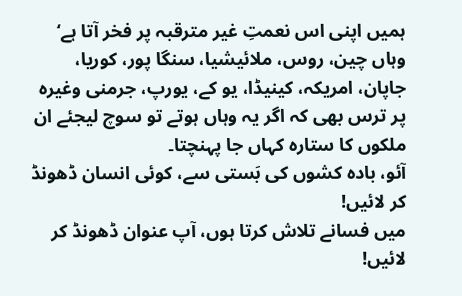ہمیں اپنی اس نعمتِ غیر مترقبہ پر فخر آتا ہے‘ وہاں چین، روس، ملائیشیا، سنگا پور، کوریا، جاپان، امریکہ، کینیڈا، یو کے، یورپ، جرمنی وغیرہ پر ترس بھی کہ اگر یہ وہاں ہوتے تو سوچ لیجئے ان ملکوں کا ستارہ کہاں جا پہنچتا۔
آئو، بادہ کشوں کی بَستی سے، کوئی انسان ڈھونڈ کر لائیں!
میں فسانے تلاش کرتا ہوں، آپ عنوان ڈھونڈ کر لائیں!